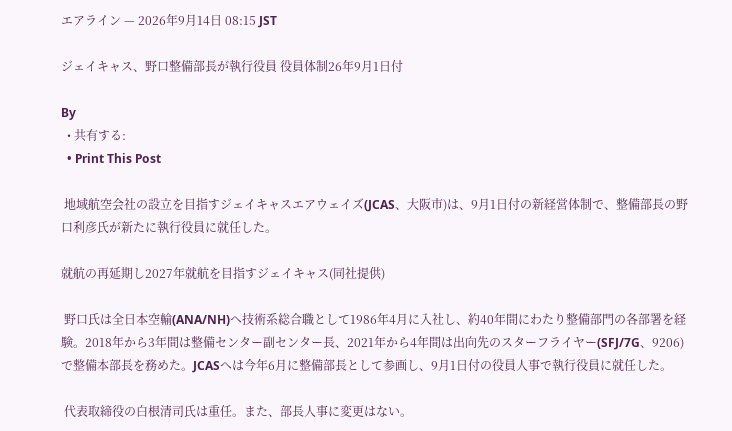エアライン — 2026年9月14日 08:15 JST

ジェイキャス、野口整備部長が執行役員 役員体制26年9月1日付

By
  • 共有する:
  • Print This Post

 地域航空会社の設立を目指すジェイキャスエアウェイズ(JCAS、大阪市)は、9月1日付の新経営体制で、整備部長の野口利彦氏が新たに執行役員に就任した。

就航の再延期し2027年就航を目指すジェイキャス(同社提供)

 野口氏は全日本空輸(ANA/NH)へ技術系総合職として1986年4月に入社し、約40年間にわたり整備部門の各部署を経験。2018年から3年間は整備センター副センター長、2021年から4年間は出向先のスターフライヤー(SFJ/7G、9206)で整備本部長を務めた。JCASへは今年6月に整備部長として参画し、9月1日付の役員人事で執行役員に就任した。

 代表取締役の白根清司氏は重任。また、部長人事に変更はない。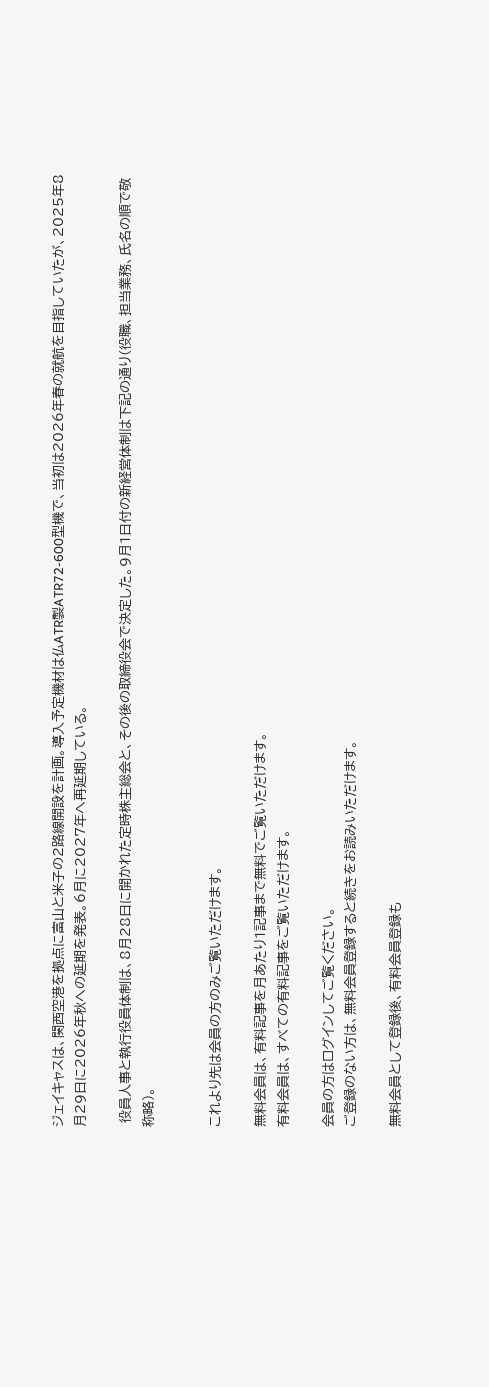ジェイキャスは、関西空港を拠点に富山と米子の2路線開設を計画。導入予定機材は仏ATR製ATR72-600型機で、当初は2026年春の就航を目指していたが、2025年8月29日に2026年秋への延期を発表。6月に2027年へ再延期している。

 役員人事と執行役員体制は、8月28日に開かれた定時株主総会と、その後の取締役会で決定した。9月1日付の新経営体制は下記の通り(役職、担当業務、氏名の順で敬称略)。


これより先は会員の方のみご覧いただけます。

無料会員は、有料記事を月あたり1記事まで無料でご覧いただけます。
有料会員は、すべての有料記事をご覧いただけます。

会員の方はログインしてご覧ください。
ご登録のない方は、無料会員登録すると続きをお読みいただけます。

無料会員として登録後、有料会員登録も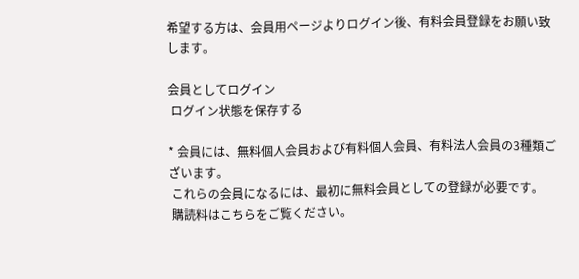希望する方は、会員用ページよりログイン後、有料会員登録をお願い致します。

会員としてログイン
 ログイン状態を保存する

* 会員には、無料個人会員および有料個人会員、有料法人会員の3種類ございます。
 これらの会員になるには、最初に無料会員としての登録が必要です。
 購読料はこちらをご覧ください。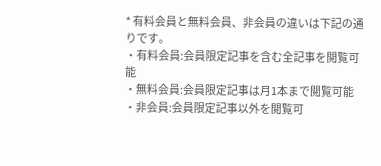* 有料会員と無料会員、非会員の違いは下記の通りです。
・有料会員:会員限定記事を含む全記事を閲覧可能
・無料会員:会員限定記事は月1本まで閲覧可能
・非会員:会員限定記事以外を閲覧可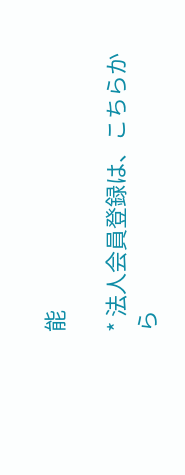能

* 法人会員登録は、こちらから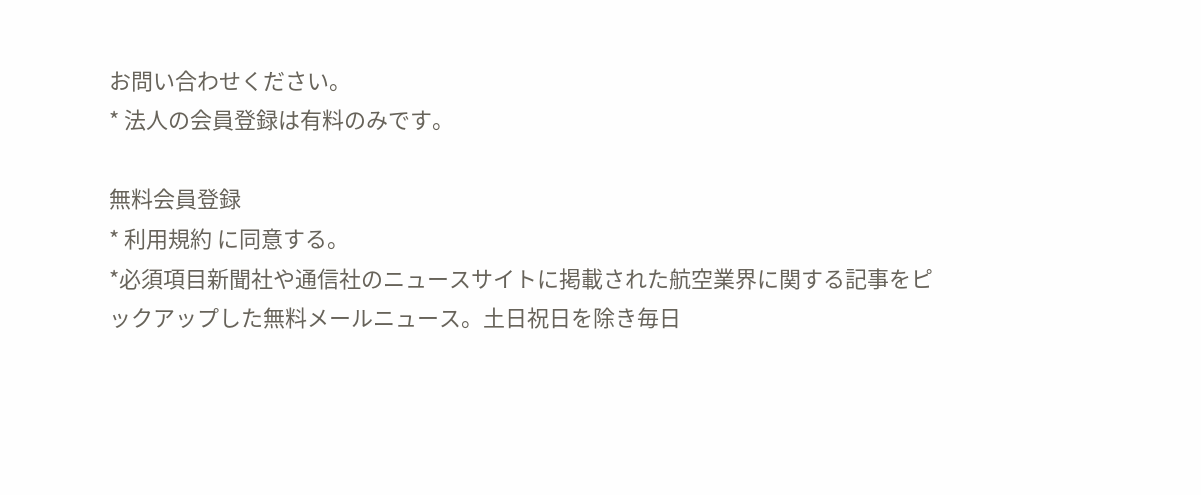お問い合わせください。
* 法人の会員登録は有料のみです。

無料会員登録
* 利用規約 に同意する。
*必須項目新聞社や通信社のニュースサイトに掲載された航空業界に関する記事をピックアップした無料メールニュース。土日祝日を除き毎日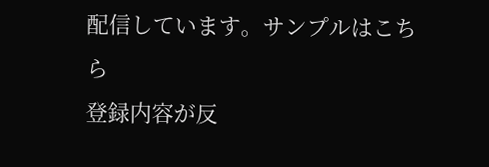配信しています。サンプルはこちら
登録内容が反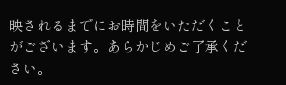映されるまでにお時間をいただくことがございます。あらかじめご了承ください。